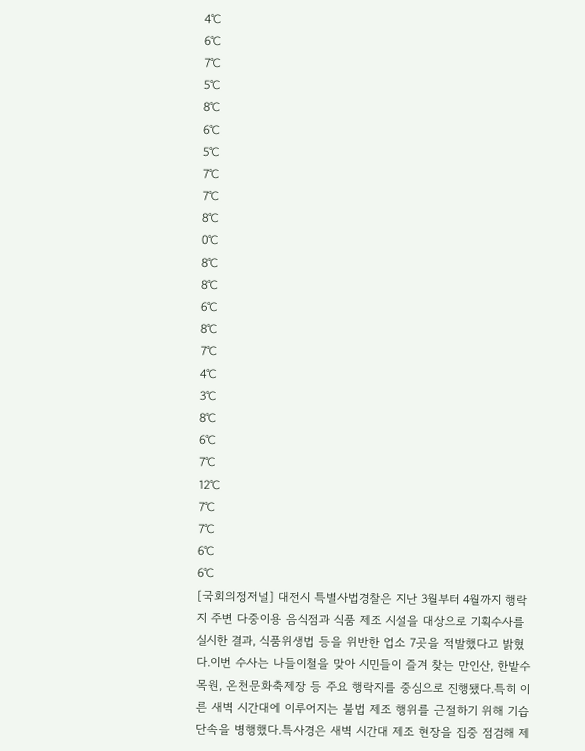4℃
6℃
7℃
5℃
8℃
6℃
5℃
7℃
7℃
8℃
0℃
8℃
8℃
6℃
8℃
7℃
4℃
3℃
8℃
6℃
7℃
12℃
7℃
7℃
6℃
6℃
[국회의정저널] 대전시 특별사법경찰은 지난 3월부터 4월까지 행락지 주변 다중이용 음식점과 식품 제조 시설을 대상으로 기획수사를 실시한 결과, 식품위생법 등을 위반한 업소 7곳을 적발했다고 밝혔다.이번 수사는 나들이철을 맞아 시민들이 즐겨 찾는 만인산, 한밭수목원, 온천문화축제장 등 주요 행락지를 중심으로 진행됐다.특히 이른 새벽 시간대에 이루어지는 불법 제조 행위를 근절하기 위해 기습 단속을 병행했다.특사경은 새벽 시간대 제조 현장을 집중 점검해 제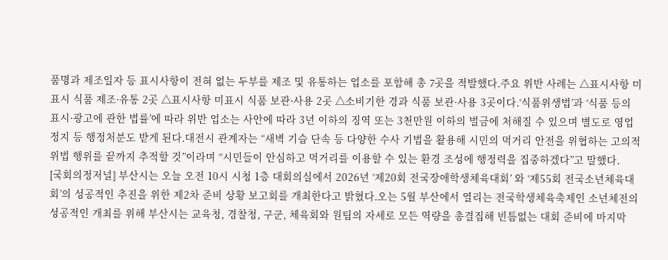품명과 제조일자 등 표시사항이 전혀 없는 두부를 제조 및 유통하는 업소를 포함해 총 7곳을 적발했다.주요 위반 사례는 △표시사항 미표시 식품 제조·유통 2곳 △표시사항 미표시 식품 보관·사용 2곳 △소비기한 경과 식품 보관·사용 3곳이다.‘식품위생법’과 ‘식품 등의 표시·광고에 관한 법률’에 따라 위반 업소는 사안에 따라 3년 이하의 징역 또는 3천만원 이하의 벌금에 처해질 수 있으며 별도로 영업정지 등 행정처분도 받게 된다.대전시 관계자는 “새벽 기습 단속 등 다양한 수사 기법을 활용해 시민의 먹거리 안전을 위협하는 고의적 위법 행위를 끝까지 추적할 것”이라며 “시민들이 안심하고 먹거리를 이용할 수 있는 환경 조성에 행정력을 집중하겠다”고 말했다.
[국회의정저널] 부산시는 오늘 오전 10시 시청 1층 대회의실에서 2026년 ‘제20회 전국장애학생체육대회’ 와 ‘제55회 전국소년체육대회’의 성공적인 추진을 위한 제2차 준비 상황 보고회를 개최한다고 밝혔다.오는 5월 부산에서 열리는 전국학생체육축제인 소년체전의 성공적인 개최를 위해 부산시는 교육청, 경찰청, 구군, 체육회와 원팀의 자세로 모든 역량을 총결집해 빈틈없는 대회 준비에 마지막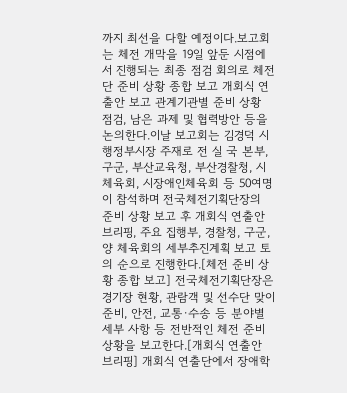까지 최선을 다할 예정이다.보고회는 체전 개막을 19일 앞둔 시점에서 진행되는 최종 점검 회의로 체전단 준비 상황 종합 보고 개회식 연출안 보고 관계기관별 준비 상황 점검, 남은 과제 및 협력방안 등을 논의한다.이날 보고회는 김경덕 시 행정부시장 주재로 전 실 국 본부, 구군, 부산교육청, 부산경찰청, 시체육회, 시장애인체육회 등 50여명이 참석하며 전국체전기획단장의 준비 상황 보고 후 개회식 연출안 브리핑, 주요 집행부, 경찰청, 구군, 양 체육회의 세부추진계획 보고 토의 순으로 진행한다.[체전 준비 상황 종합 보고] 전국체전기획단장은 경기장 현황, 관람객 및 선수단 맞이 준비, 안전, 교통·수송 등 분야별 세부 사항 등 전반적인 체전 준비 상황을 보고한다.[개회식 연출안 브리핑] 개회식 연출단에서 장애학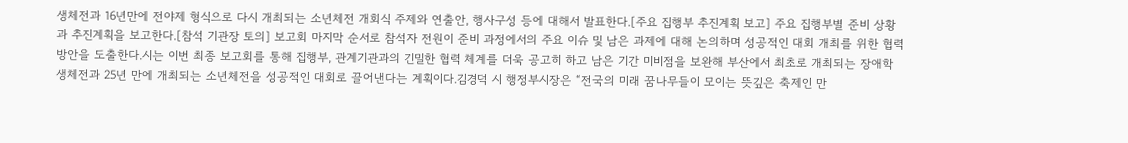생체전과 16년만에 전야제 형식으로 다시 개최되는 소년체전 개회식 주제와 연출안, 행사구성 등에 대해서 발표한다.[주요 집행부 추진계획 보고] 주요 집행부별 준비 상황과 추진계획을 보고한다.[참석 기관장 토의] 보고회 마지막 순서로 참석자 전원이 준비 과정에서의 주요 이슈 및 남은 과제에 대해 논의하며 성공적인 대회 개최를 위한 협력 방안을 도출한다.시는 이번 최종 보고회를 통해 집행부, 관계기관과의 긴밀한 협력 체계를 더욱 공고히 하고 남은 기간 미비점을 보완해 부산에서 최초로 개최되는 장애학생체전과 25년 만에 개최되는 소년체전을 성공적인 대회로 끌어낸다는 계획이다.김경덕 시 행정부시장은 “전국의 미래 꿈나무들이 모이는 뜻깊은 축제인 만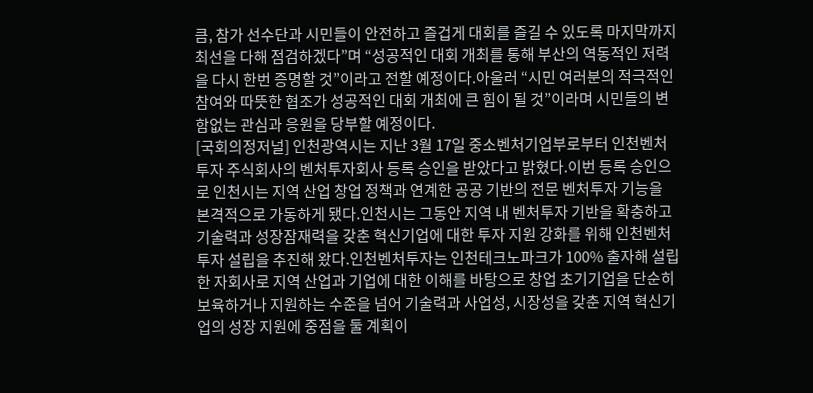큼, 참가 선수단과 시민들이 안전하고 즐겁게 대회를 즐길 수 있도록 마지막까지 최선을 다해 점검하겠다”며 “성공적인 대회 개최를 통해 부산의 역동적인 저력을 다시 한번 증명할 것”이라고 전할 예정이다.아울러 “시민 여러분의 적극적인 참여와 따뜻한 협조가 성공적인 대회 개최에 큰 힘이 될 것”이라며 시민들의 변함없는 관심과 응원을 당부할 예정이다.
[국회의정저널] 인천광역시는 지난 3월 17일 중소벤처기업부로부터 인천벤처투자 주식회사의 벤처투자회사 등록 승인을 받았다고 밝혔다.이번 등록 승인으로 인천시는 지역 산업 창업 정책과 연계한 공공 기반의 전문 벤처투자 기능을 본격적으로 가동하게 됐다.인천시는 그동안 지역 내 벤처투자 기반을 확충하고 기술력과 성장잠재력을 갖춘 혁신기업에 대한 투자 지원 강화를 위해 인천벤처투자 설립을 추진해 왔다.인천벤처투자는 인천테크노파크가 100% 출자해 설립한 자회사로 지역 산업과 기업에 대한 이해를 바탕으로 창업 초기기업을 단순히 보육하거나 지원하는 수준을 넘어 기술력과 사업성, 시장성을 갖춘 지역 혁신기업의 성장 지원에 중점을 둘 계획이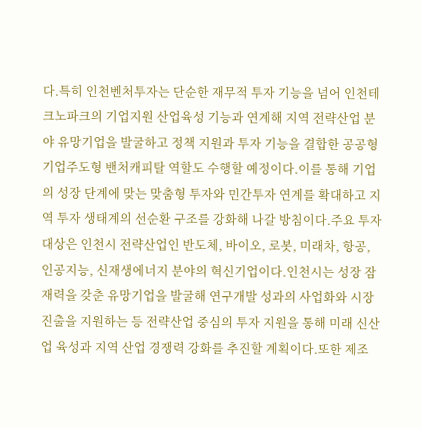다.특히 인천벤처투자는 단순한 재무적 투자 기능을 넘어 인천테크노파크의 기업지원 산업육성 기능과 연계해 지역 전략산업 분야 유망기업을 발굴하고 정책 지원과 투자 기능을 결합한 공공형 기업주도형 밴처캐피탈 역할도 수행할 예정이다.이를 통해 기업의 성장 단계에 맞는 맞춤형 투자와 민간투자 연계를 확대하고 지역 투자 생태계의 선순환 구조를 강화해 나갈 방침이다.주요 투자 대상은 인천시 전략산업인 반도체, 바이오, 로봇, 미래차, 항공, 인공지능, 신재생에너지 분야의 혁신기업이다.인천시는 성장 잠재력을 갖춘 유망기업을 발굴해 연구개발 성과의 사업화와 시장 진출을 지원하는 등 전략산업 중심의 투자 지원을 통해 미래 신산업 육성과 지역 산업 경쟁력 강화를 추진할 계획이다.또한 제조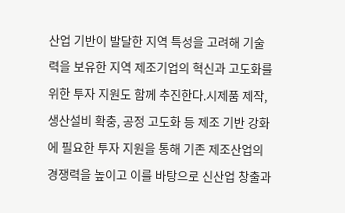산업 기반이 발달한 지역 특성을 고려해 기술력을 보유한 지역 제조기업의 혁신과 고도화를 위한 투자 지원도 함께 추진한다.시제품 제작, 생산설비 확충, 공정 고도화 등 제조 기반 강화에 필요한 투자 지원을 통해 기존 제조산업의 경쟁력을 높이고 이를 바탕으로 신산업 창출과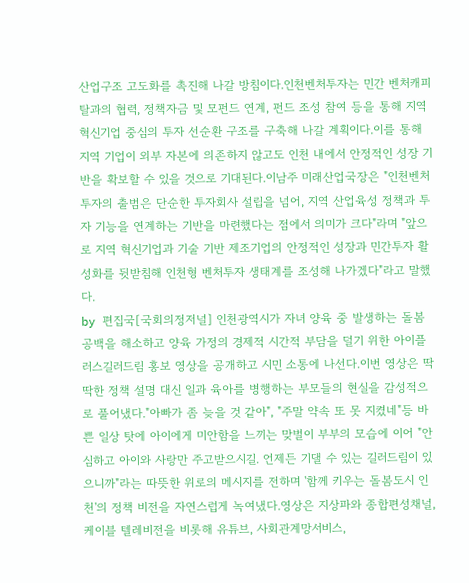산업구조 고도화를 촉진해 나갈 방침이다.인천벤처투자는 민간 벤처캐피탈과의 협력, 정책자금 및 모펀드 연계, 펀드 조성 참여 등을 통해 지역 혁신기업 중심의 투자 선순환 구조를 구축해 나갈 계획이다.이를 통해 지역 기업이 외부 자본에 의존하지 않고도 인천 내에서 안정적인 성장 기반을 확보할 수 있을 것으로 기대된다.이남주 미래산업국장은 "인천벤처투자의 출범은 단순한 투자회사 설립을 넘어, 지역 산업육성 정책과 투자 기능을 연계하는 기반을 마련했다는 점에서 의미가 크다"라며 "앞으로 지역 혁신기업과 기술 기반 제조기업의 안정적인 성장과 민간투자 활성화를 뒷받침해 인천형 벤처투자 생태계를 조성해 나가겠다"라고 말했다.
by 편집국[국회의정저널] 인천광역시가 자녀 양육 중 발생하는 돌봄 공백을 해소하고 양육 가정의 경제적 시간적 부담을 덜기 위한 아이플러스길러드림 홍보 영상을 공개하고 시민 소통에 나선다.이번 영상은 딱딱한 정책 설명 대신 일과 육아를 병행하는 부모들의 현실을 감성적으로 풀어냈다."아빠가 좀 늦을 것 같아", "주말 약속 또 못 지켰네"등 바쁜 일상 탓에 아이에게 미안함을 느끼는 맞벌이 부부의 모습에 이어 "안심하고 아이와 사랑만 주고받으시길. 언제든 기댈 수 있는 길러드림이 있으니까"라는 따뜻한 위로의 메시지를 전하며 '함께 키우는 돌봄도시 인천'의 정책 비전을 자연스럽게 녹여냈다.영상은 지상파와 종합편성채널, 케이블 텔레비전을 비롯해 유튜브, 사회관계망서비스,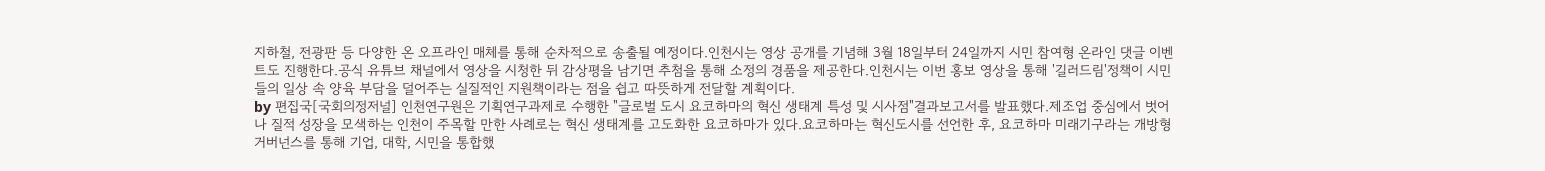지하철, 전광판 등 다양한 온 오프라인 매체를 통해 순차적으로 송출될 예정이다.인천시는 영상 공개를 기념해 3월 18일부터 24일까지 시민 참여형 온라인 댓글 이벤트도 진행한다.공식 유튜브 채널에서 영상을 시청한 뒤 감상평을 남기면 추첨을 통해 소정의 경품을 제공한다.인천시는 이번 홍보 영상을 통해 '길러드림'정책이 시민들의 일상 속 양육 부담을 덜어주는 실질적인 지원책이라는 점을 쉽고 따뜻하게 전달할 계획이다.
by 편집국[국회의정저널] 인천연구원은 기획연구과제로 수행한 "글로벌 도시 요코하마의 혁신 생태계 특성 및 시사점"결과보고서를 발표했다.제조업 중심에서 벗어나 질적 성장을 모색하는 인천이 주목할 만한 사례로는 혁신 생태계를 고도화한 요코하마가 있다.요코하마는 혁신도시를 선언한 후, 요코하마 미래기구라는 개방형 거버넌스를 통해 기업, 대학, 시민을 통합했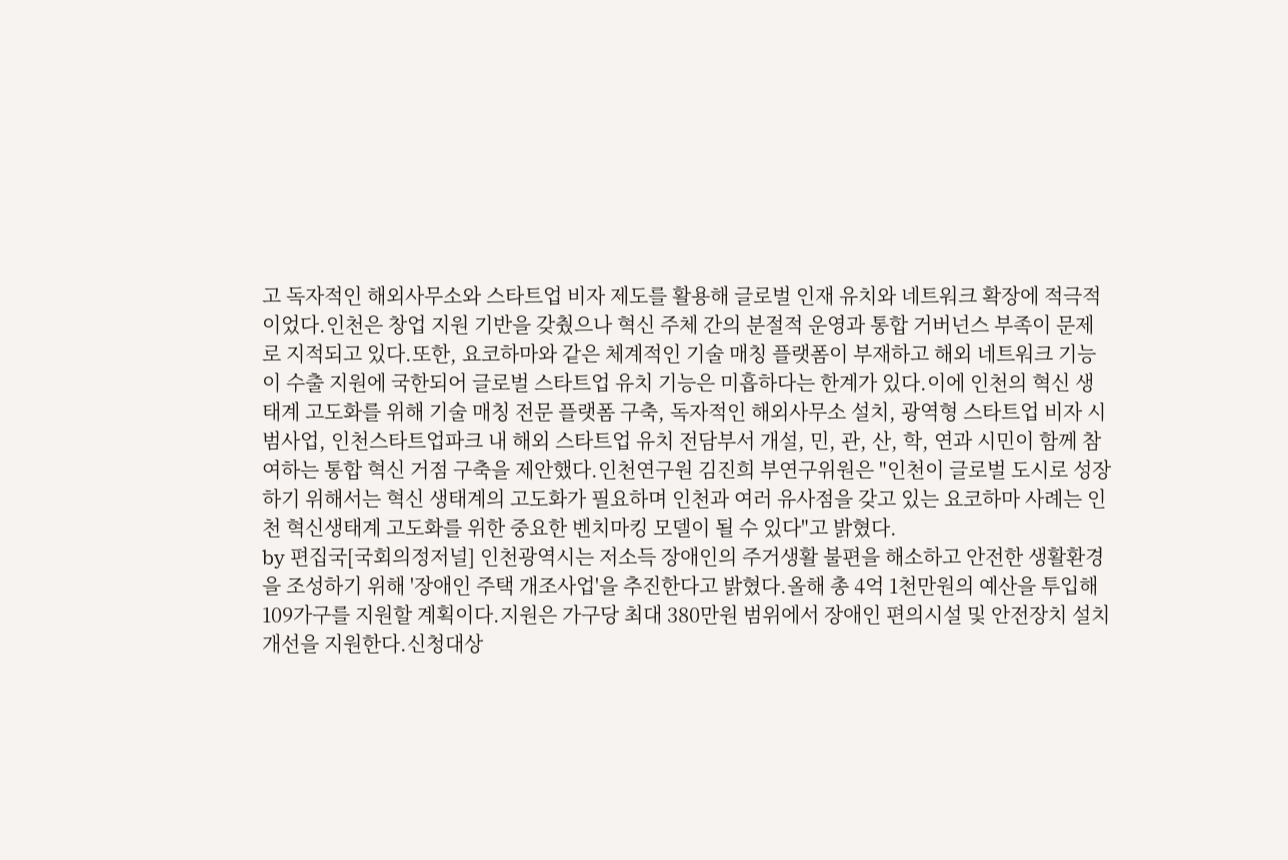고 독자적인 해외사무소와 스타트업 비자 제도를 활용해 글로벌 인재 유치와 네트워크 확장에 적극적이었다.인천은 창업 지원 기반을 갖췄으나 혁신 주체 간의 분절적 운영과 통합 거버넌스 부족이 문제로 지적되고 있다.또한, 요코하마와 같은 체계적인 기술 매칭 플랫폼이 부재하고 해외 네트워크 기능이 수출 지원에 국한되어 글로벌 스타트업 유치 기능은 미흡하다는 한계가 있다.이에 인천의 혁신 생태계 고도화를 위해 기술 매칭 전문 플랫폼 구축, 독자적인 해외사무소 설치, 광역형 스타트업 비자 시범사업, 인천스타트업파크 내 해외 스타트업 유치 전담부서 개설, 민, 관, 산, 학, 연과 시민이 함께 참여하는 통합 혁신 거점 구축을 제안했다.인천연구원 김진희 부연구위원은 "인천이 글로벌 도시로 성장하기 위해서는 혁신 생태계의 고도화가 필요하며 인천과 여러 유사점을 갖고 있는 요코하마 사례는 인천 혁신생태계 고도화를 위한 중요한 벤치마킹 모델이 될 수 있다"고 밝혔다.
by 편집국[국회의정저널] 인천광역시는 저소득 장애인의 주거생활 불편을 해소하고 안전한 생활환경을 조성하기 위해 '장애인 주택 개조사업'을 추진한다고 밝혔다.올해 총 4억 1천만원의 예산을 투입해 109가구를 지원할 계획이다.지원은 가구당 최대 380만원 범위에서 장애인 편의시설 및 안전장치 설치 개선을 지원한다.신청대상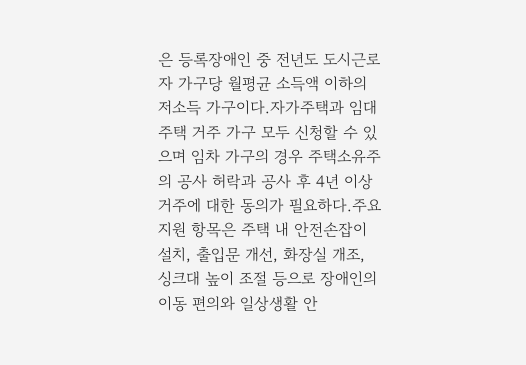은 등록장애인 중 전년도 도시근로자 가구당 월평균 소득액 이하의 저소득 가구이다.자가주택과 임대주택 거주 가구 모두 신청할 수 있으며 임차 가구의 경우 주택소유주의 공사 허락과 공사 후 4년 이상 거주에 대한 동의가 필요하다.주요 지원 항목은 주택 내 안전손잡이 설치, 출입문 개선, 화장실 개조, 싱크대 높이 조절 등으로 장애인의 이동 편의와 일상생활 안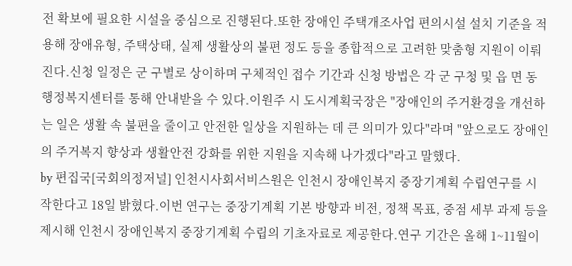전 확보에 필요한 시설을 중심으로 진행된다.또한 장애인 주택개조사업 편의시설 설치 기준을 적용해 장애유형, 주택상태, 실제 생활상의 불편 정도 등을 종합적으로 고려한 맞춤형 지원이 이뤄진다.신청 일정은 군 구별로 상이하며 구체적인 접수 기간과 신청 방법은 각 군 구청 및 읍 면 동 행정복지센터를 통해 안내받을 수 있다.이원주 시 도시계획국장은 "장애인의 주거환경을 개선하는 일은 생활 속 불편을 줄이고 안전한 일상을 지원하는 데 큰 의미가 있다"라며 "앞으로도 장애인의 주거복지 향상과 생활안전 강화를 위한 지원을 지속해 나가겠다"라고 말했다.
by 편집국[국회의정저널] 인천시사회서비스원은 인천시 장애인복지 중장기계획 수립연구를 시작한다고 18일 밝혔다.이번 연구는 중장기계획 기본 방향과 비전, 정책 목표, 중점 세부 과제 등을 제시해 인천시 장애인복지 중장기계획 수립의 기초자료로 제공한다.연구 기간은 올해 1~11월이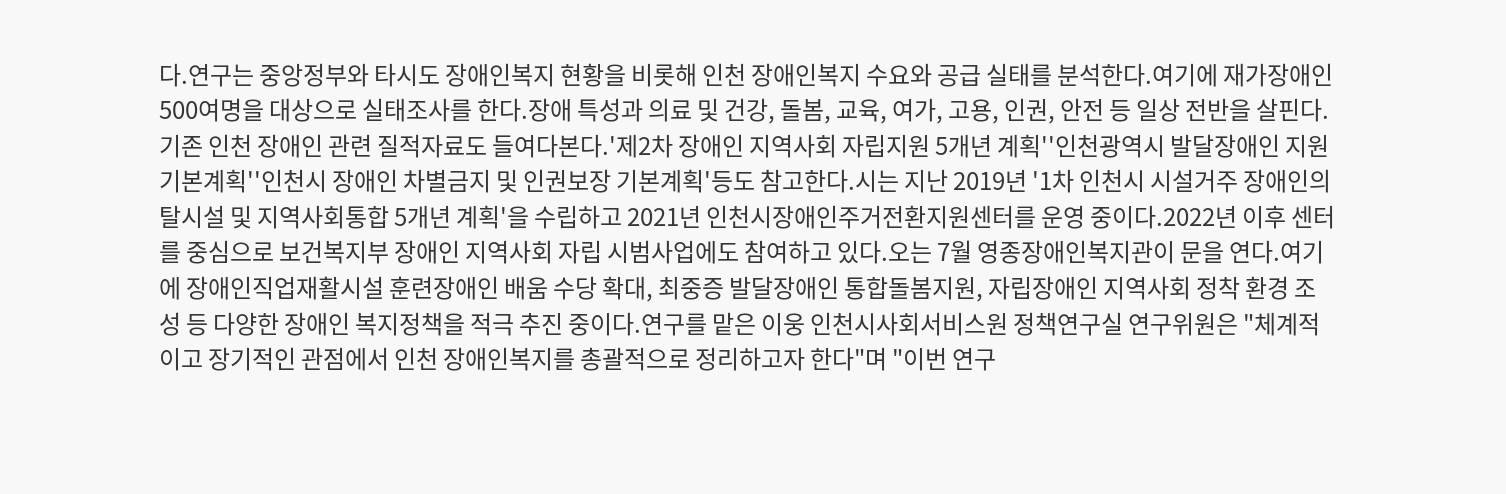다.연구는 중앙정부와 타시도 장애인복지 현황을 비롯해 인천 장애인복지 수요와 공급 실태를 분석한다.여기에 재가장애인 500여명을 대상으로 실태조사를 한다.장애 특성과 의료 및 건강, 돌봄, 교육, 여가, 고용, 인권, 안전 등 일상 전반을 살핀다.기존 인천 장애인 관련 질적자료도 들여다본다.'제2차 장애인 지역사회 자립지원 5개년 계획''인천광역시 발달장애인 지원 기본계획''인천시 장애인 차별금지 및 인권보장 기본계획'등도 참고한다.시는 지난 2019년 '1차 인천시 시설거주 장애인의 탈시설 및 지역사회통합 5개년 계획'을 수립하고 2021년 인천시장애인주거전환지원센터를 운영 중이다.2022년 이후 센터를 중심으로 보건복지부 장애인 지역사회 자립 시범사업에도 참여하고 있다.오는 7월 영종장애인복지관이 문을 연다.여기에 장애인직업재활시설 훈련장애인 배움 수당 확대, 최중증 발달장애인 통합돌봄지원, 자립장애인 지역사회 정착 환경 조성 등 다양한 장애인 복지정책을 적극 추진 중이다.연구를 맡은 이웅 인천시사회서비스원 정책연구실 연구위원은 "체계적이고 장기적인 관점에서 인천 장애인복지를 총괄적으로 정리하고자 한다"며 "이번 연구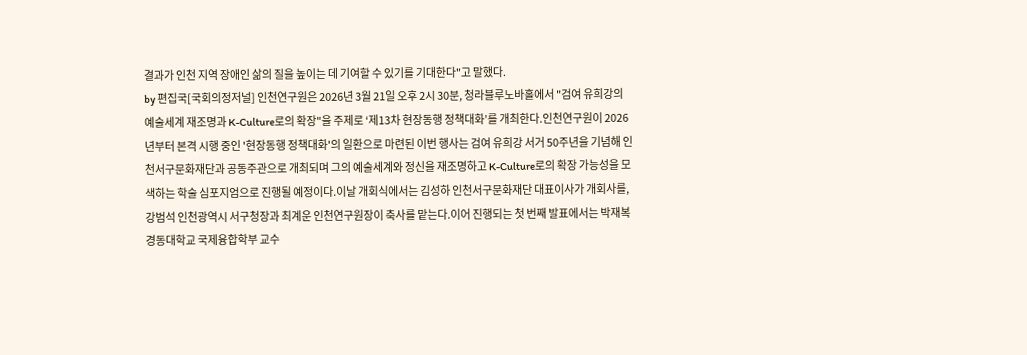결과가 인천 지역 장애인 삶의 질을 높이는 데 기여할 수 있기를 기대한다"고 말했다.
by 편집국[국회의정저널] 인천연구원은 2026년 3월 21일 오후 2시 30분, 청라블루노바홀에서 "검여 유희강의 예술세계 재조명과 K-Culture로의 확장"을 주제로 ‘제13차 현장동행 정책대화’를 개최한다.인천연구원이 2026년부터 본격 시행 중인 '현장동행 정책대화'의 일환으로 마련된 이번 행사는 검여 유희강 서거 50주년을 기념해 인천서구문화재단과 공동주관으로 개최되며 그의 예술세계와 정신을 재조명하고 K-Culture로의 확장 가능성을 모색하는 학술 심포지엄으로 진행될 예정이다.이날 개회식에서는 김성하 인천서구문화재단 대표이사가 개회사를, 강범석 인천광역시 서구청장과 최계운 인천연구원장이 축사를 맡는다.이어 진행되는 첫 번째 발표에서는 박재복 경동대학교 국제융합학부 교수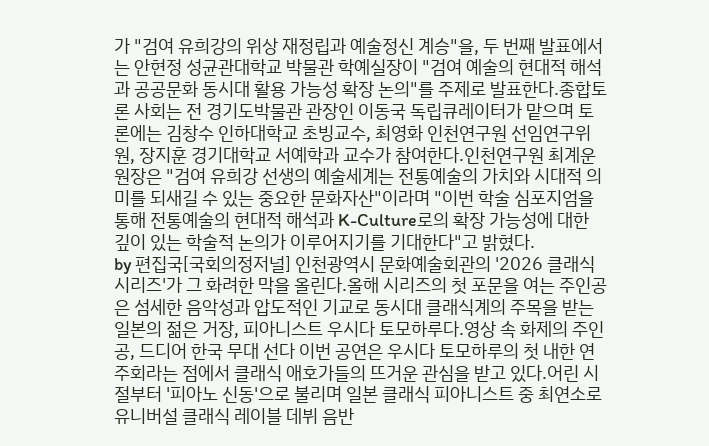가 "검여 유희강의 위상 재정립과 예술정신 계승"을, 두 번째 발표에서는 안현정 성균관대학교 박물관 학예실장이 "검여 예술의 현대적 해석과 공공문화 동시대 활용 가능성 확장 논의"를 주제로 발표한다.종합토론 사회는 전 경기도박물관 관장인 이동국 독립큐레이터가 맡으며 토론에는 김창수 인하대학교 초빙교수, 최영화 인천연구원 선임연구위원, 장지훈 경기대학교 서예학과 교수가 참여한다.인천연구원 최계운 원장은 "검여 유희강 선생의 예술세계는 전통예술의 가치와 시대적 의미를 되새길 수 있는 중요한 문화자산"이라며 "이번 학술 심포지엄을 통해 전통예술의 현대적 해석과 K-Culture로의 확장 가능성에 대한 깊이 있는 학술적 논의가 이루어지기를 기대한다"고 밝혔다.
by 편집국[국회의정저널] 인천광역시 문화예술회관의 '2026 클래식시리즈'가 그 화려한 막을 올린다.올해 시리즈의 첫 포문을 여는 주인공은 섬세한 음악성과 압도적인 기교로 동시대 클래식계의 주목을 받는 일본의 젊은 거장, 피아니스트 우시다 토모하루다.영상 속 화제의 주인공, 드디어 한국 무대 선다 이번 공연은 우시다 토모하루의 첫 내한 연주회라는 점에서 클래식 애호가들의 뜨거운 관심을 받고 있다.어린 시절부터 '피아노 신동'으로 불리며 일본 클래식 피아니스트 중 최연소로 유니버설 클래식 레이블 데뷔 음반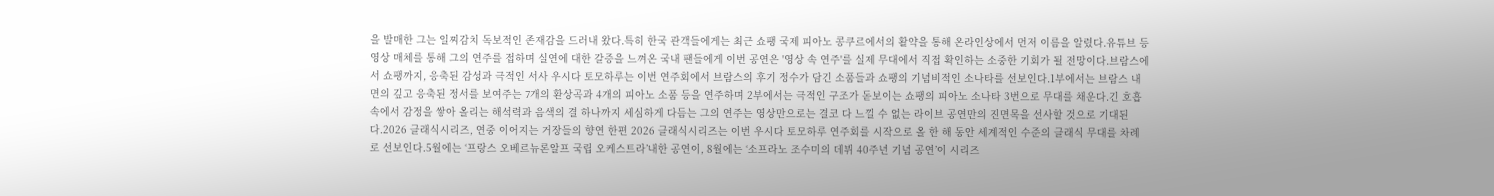을 발매한 그는 일찌감치 독보적인 존재감을 드러내 왔다.특히 한국 관객들에게는 최근 쇼팽 국제 피아노 콩쿠르에서의 활약을 통해 온라인상에서 먼저 이름을 알렸다.유튜브 등 영상 매체를 통해 그의 연주를 접하며 실연에 대한 갈증을 느껴온 국내 팬들에게 이번 공연은 '영상 속 연주'를 실제 무대에서 직접 확인하는 소중한 기회가 될 전망이다.브람스에서 쇼팽까지, 응축된 감성과 극적인 서사 우시다 토모하루는 이번 연주회에서 브람스의 후기 정수가 담긴 소품들과 쇼팽의 기념비적인 소나타를 선보인다.1부에서는 브람스 내면의 깊고 응축된 정서를 보여주는 7개의 환상곡과 4개의 피아노 소품 등을 연주하며 2부에서는 극적인 구조가 돋보이는 쇼팽의 피아노 소나타 3번으로 무대를 채운다.긴 호흡 속에서 감정을 쌓아 올리는 해석력과 음색의 결 하나까지 세심하게 다듬는 그의 연주는 영상만으로는 결코 다 느낄 수 없는 라이브 공연만의 진면목을 선사할 것으로 기대된다.2026 클래식시리즈, 연중 이어지는 거장들의 향연 한편 2026 클래식시리즈는 이번 우시다 토모하루 연주회를 시작으로 올 한 해 동안 세계적인 수준의 클래식 무대를 차례로 선보인다.5월에는 ‘프랑스 오베르뉴론알프 국립 오케스트라’내한 공연이, 8월에는 ‘소프라노 조수미의 데뷔 40주년 기념 공연’이 시리즈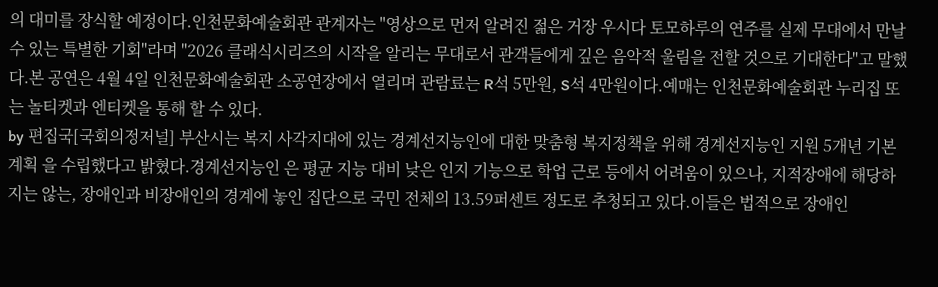의 대미를 장식할 예정이다.인천문화예술회관 관계자는 "영상으로 먼저 알려진 젊은 거장 우시다 토모하루의 연주를 실제 무대에서 만날 수 있는 특별한 기회"라며 "2026 클래식시리즈의 시작을 알리는 무대로서 관객들에게 깊은 음악적 울림을 전할 것으로 기대한다"고 말했다.본 공연은 4월 4일 인천문화예술회관 소공연장에서 열리며 관람료는 R석 5만원, S석 4만원이다.예매는 인천문화예술회관 누리집 또는 놀티켓과 엔티켓을 통해 할 수 있다.
by 편집국[국회의정저널] 부산시는 복지 사각지대에 있는 경계선지능인에 대한 맞춤형 복지정책을 위해 경계선지능인 지원 5개년 기본계획 을 수립했다고 밝혔다.경계선지능인 은 평균 지능 대비 낮은 인지 기능으로 학업 근로 등에서 어려움이 있으나, 지적장애에 해당하지는 않는, 장애인과 비장애인의 경계에 놓인 집단으로 국민 전체의 13.59퍼센트 정도로 추청되고 있다.이들은 법적으로 장애인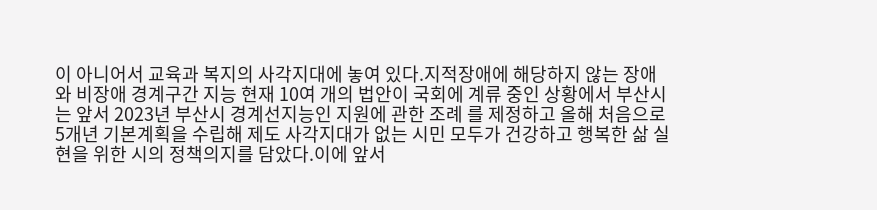이 아니어서 교육과 복지의 사각지대에 놓여 있다.지적장애에 해당하지 않는 장애와 비장애 경계구간 지능 현재 10여 개의 법안이 국회에 계류 중인 상황에서 부산시는 앞서 2023년 부산시 경계선지능인 지원에 관한 조례 를 제정하고 올해 처음으로 5개년 기본계획을 수립해 제도 사각지대가 없는 시민 모두가 건강하고 행복한 삶 실현을 위한 시의 정책의지를 담았다.이에 앞서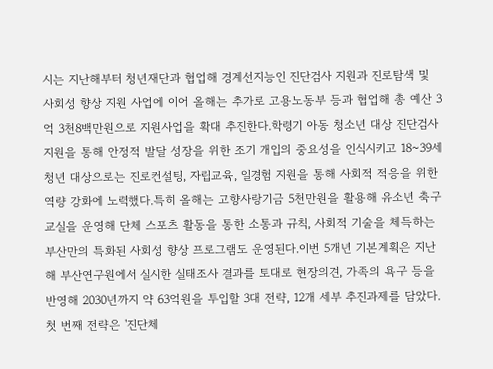시는 지난해부터 청년재단과 협업해 경계선지능인 진단검사 지원과 진로탐색 및 사회성 향상 지원 사업에 이어 올해는 추가로 고용노동부 등과 협업해 총 예산 3억 3천8백만원으로 지원사업을 확대 추진한다.학령기 아동 청소년 대상 진단검사 지원을 통해 안정적 발달 성장을 위한 조기 개입의 중요성을 인식시키고 18~39세 청년 대상으로는 진로컨설팅, 자립교육, 일경험 지원을 통해 사회적 적응을 위한 역량 강화에 노력했다.특히 올해는 고향사랑기금 5천만원을 활용해 유소년 축구교실을 운영해 단체 스포츠 활동을 통한 소통과 규칙, 사회적 기술을 체득하는 부산만의 특화된 사회성 향상 프로그램도 운영된다.이번 5개년 기본계획은 지난해 부산연구원에서 실시한 실태조사 결과를 토대로 현장의견, 가족의 욕구 등을 반영해 2030년까지 약 63억원을 투입할 3대 전략, 12개 세부 추진과제를 담았다.첫 번째 전략은 '진단체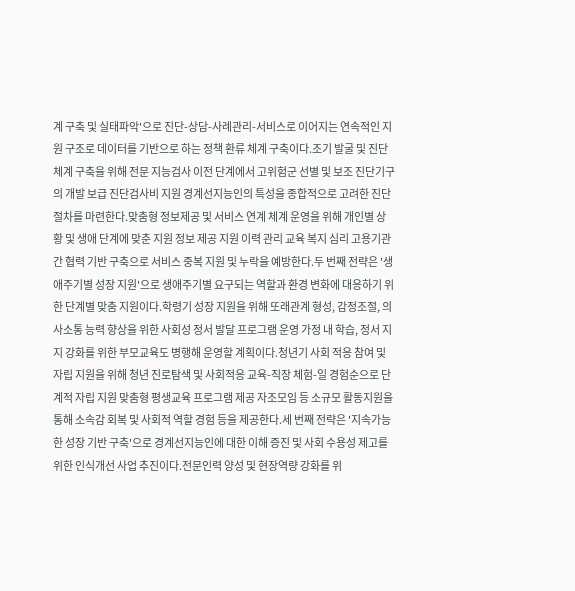계 구축 및 실태파악'으로 진단-상담-사례관리-서비스로 이어지는 연속적인 지원 구조로 데이터를 기반으로 하는 정책 환류 체계 구축이다.조기 발굴 및 진단체계 구축을 위해 전문 지능검사 이전 단계에서 고위험군 선별 및 보조 진단기구의 개발 보급 진단검사비 지원 경계선지능인의 특성을 종합적으로 고려한 진단 절차를 마련한다.맞춤형 정보제공 및 서비스 연계 체계 운영을 위해 개인별 상황 및 생애 단계에 맞춘 지원 정보 제공 지원 이력 관리 교육 복지 심리 고용기관 간 협력 기반 구축으로 서비스 중복 지원 및 누락을 예방한다.두 번째 전략은 '생애주기별 성장 지원'으로 생애주기별 요구되는 역할과 환경 변화에 대응하기 위한 단계별 맞춤 지원이다.학령기 성장 지원을 위해 또래관계 형성, 감정조절, 의사소통 능력 향상을 위한 사회성 정서 발달 프로그램 운영 가정 내 학습, 정서 지지 강화를 위한 부모교육도 병행해 운영할 계획이다.청년기 사회 적응 참여 및 자립 지원을 위해 청년 진로탐색 및 사회적응 교육-직장 체험-일 경험순으로 단계적 자립 지원 맞춤형 평생교육 프로그램 제공 자조모임 등 소규모 활동지원을 통해 소속감 회복 및 사회적 역할 경험 등을 제공한다.세 번째 전략은 '지속가능한 성장 기반 구축'으로 경계선지능인에 대한 이해 증진 및 사회 수용성 제고를 위한 인식개선 사업 추진이다.전문인력 양성 및 현장역량 강화를 위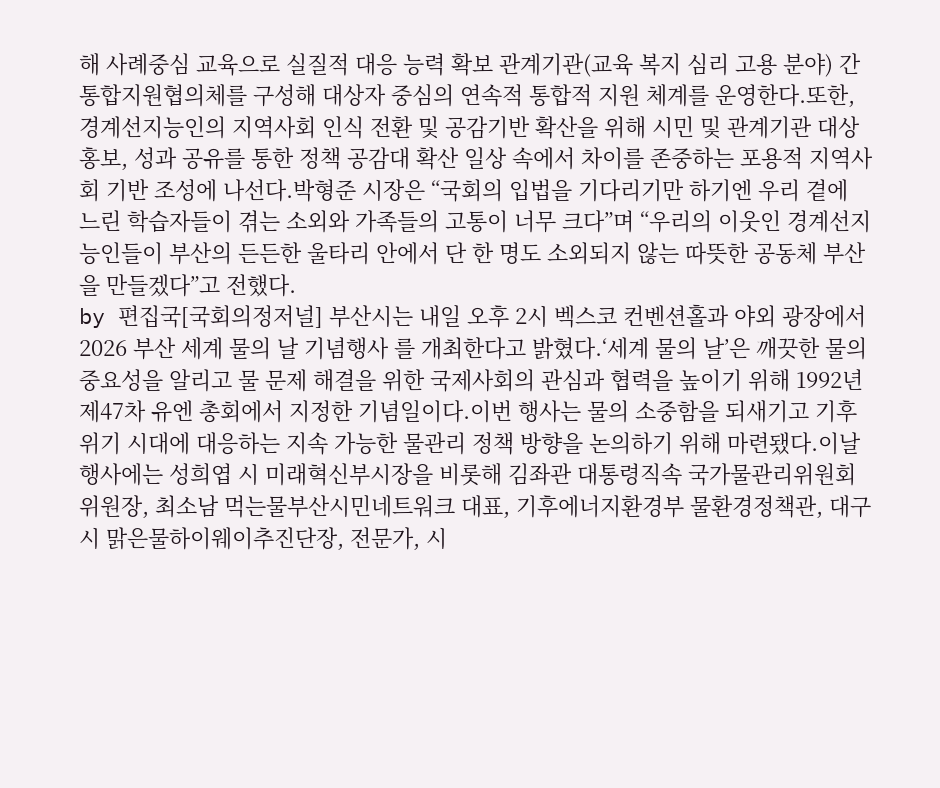해 사례중심 교육으로 실질적 대응 능력 확보 관계기관(교육 복지 심리 고용 분야) 간 통합지원협의체를 구성해 대상자 중심의 연속적 통합적 지원 체계를 운영한다.또한, 경계선지능인의 지역사회 인식 전환 및 공감기반 확산을 위해 시민 및 관계기관 대상 홍보, 성과 공유를 통한 정책 공감대 확산 일상 속에서 차이를 존중하는 포용적 지역사회 기반 조성에 나선다.박형준 시장은 “국회의 입법을 기다리기만 하기엔 우리 곁에 느린 학습자들이 겪는 소외와 가족들의 고통이 너무 크다”며 “우리의 이웃인 경계선지능인들이 부산의 든든한 울타리 안에서 단 한 명도 소외되지 않는 따뜻한 공동체 부산을 만들겠다”고 전했다.
by 편집국[국회의정저널] 부산시는 내일 오후 2시 벡스코 컨벤션홀과 야외 광장에서 2026 부산 세계 물의 날 기념행사 를 개최한다고 밝혔다.‘세계 물의 날’은 깨끗한 물의 중요성을 알리고 물 문제 해결을 위한 국제사회의 관심과 협력을 높이기 위해 1992년 제47차 유엔 총회에서 지정한 기념일이다.이번 행사는 물의 소중함을 되새기고 기후 위기 시대에 대응하는 지속 가능한 물관리 정책 방향을 논의하기 위해 마련됐다.이날 행사에는 성희엽 시 미래혁신부시장을 비롯해 김좌관 대통령직속 국가물관리위원회 위원장, 최소남 먹는물부산시민네트워크 대표, 기후에너지환경부 물환경정책관, 대구시 맑은물하이웨이추진단장, 전문가, 시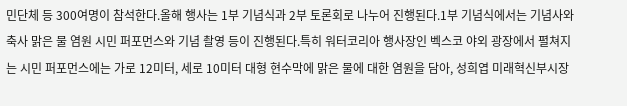민단체 등 300여명이 참석한다.올해 행사는 1부 기념식과 2부 토론회로 나누어 진행된다.1부 기념식에서는 기념사와 축사 맑은 물 염원 시민 퍼포먼스와 기념 촬영 등이 진행된다.특히 워터코리아 행사장인 벡스코 야외 광장에서 펼쳐지는 시민 퍼포먼스에는 가로 12미터, 세로 10미터 대형 현수막에 맑은 물에 대한 염원을 담아, 성희엽 미래혁신부시장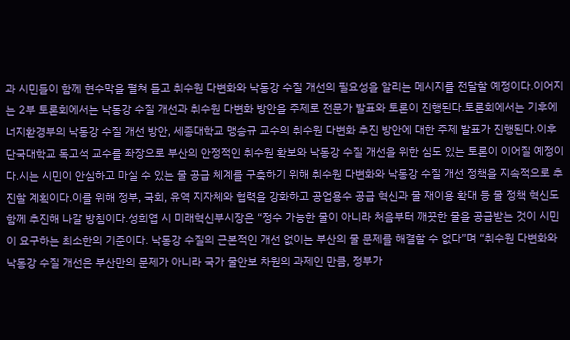과 시민들이 함께 현수막을 펼쳐 들고 취수원 다변화와 낙동강 수질 개선의 필요성을 알리는 메시지를 전달할 예정이다.이어지는 2부 토론회에서는 낙동강 수질 개선과 취수원 다변화 방안을 주제로 전문가 발표와 토론이 진행된다.토론회에서는 기후에너지환경부의 낙동강 수질 개선 방안, 세종대학교 맹승규 교수의 취수원 다변화 추진 방안에 대한 주제 발표가 진행된다.이후 단국대학교 독고석 교수를 좌장으로 부산의 안정적인 취수원 확보와 낙동강 수질 개선을 위한 심도 있는 토론이 이어질 예정이다.시는 시민이 안심하고 마실 수 있는 물 공급 체계를 구축하기 위해 취수원 다변화와 낙동강 수질 개선 정책을 지속적으로 추진할 계획이다.이를 위해 정부, 국회, 유역 지자체와 협력을 강화하고 공업용수 공급 혁신과 물 재이용 확대 등 물 정책 혁신도 함께 추진해 나갈 방침이다.성희엽 시 미래혁신부시장은 “정수 가능한 물이 아니라 처음부터 깨끗한 물을 공급받는 것이 시민이 요구하는 최소한의 기준이다. 낙동강 수질의 근본적인 개선 없이는 부산의 물 문제를 해결할 수 없다”며 “취수원 다변화와 낙동강 수질 개선은 부산만의 문제가 아니라 국가 물안보 차원의 과제인 만큼, 정부가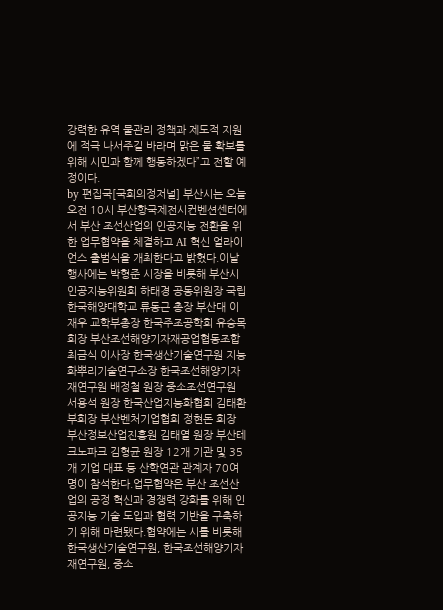강력한 유역 물관리 정책과 제도적 지원에 적극 나서주길 바라며 맑은 물 확보를 위해 시민과 함께 행동하겠다”고 전할 예정이다.
by 편집국[국회의정저널] 부산시는 오늘 오전 10시 부산항국제전시컨벤션센터에서 부산 조선산업의 인공지능 전환을 위한 업무협약을 체결하고 AI 혁신 얼라이언스 출범식을 개최한다고 밝혔다.이날 행사에는 박형준 시장을 비롯해 부산시 인공지능위원회 하태경 공동위원장 국립한국해양대학교 류동근 총장 부산대 이재우 교학부총장 한국주조공학회 유승목 회장 부산조선해양기자재공업협동조합 최금식 이사장 한국생산기술연구원 지능화뿌리기술연구소장 한국조선해양기자재연구원 배정철 원장 중소조선연구원 서용석 원장 한국산업지능화협회 김태환 부회장 부산벤처기업협회 정현돈 회장 부산정보산업진흥원 김태열 원장 부산테크노파크 김형균 원장 12개 기관 및 35개 기업 대표 등 산학연관 관계자 70여명이 참석한다.업무협약은 부산 조선산업의 공정 혁신과 경쟁력 강화를 위해 인공지능 기술 도입과 협력 기반을 구축하기 위해 마련됐다.협약에는 시를 비롯해 한국생산기술연구원, 한국조선해양기자재연구원, 중소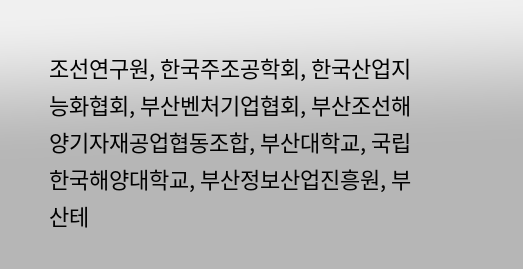조선연구원, 한국주조공학회, 한국산업지능화협회, 부산벤처기업협회, 부산조선해양기자재공업협동조합, 부산대학교, 국립한국해양대학교, 부산정보산업진흥원, 부산테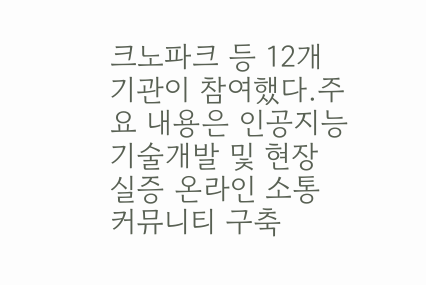크노파크 등 12개 기관이 참여했다.주요 내용은 인공지능 기술개발 및 현장 실증 온라인 소통 커뮤니티 구축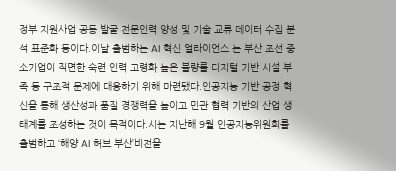정부 지원사업 공동 발굴 전문인력 양성 및 기술 교류 데이터 수집 분석 표준화 등이다.이날 출범하는 AI 혁신 얼라이언스 는 부산 조선 중소기업이 직면한 숙련 인력 고령화 높은 불량률 디지털 기반 시설 부족 등 구조적 문제에 대응하기 위해 마련됐다.인공지능 기반 공정 혁신을 통해 생산성과 품질 경쟁력을 높이고 민관 협력 기반의 산업 생태계를 조성하는 것이 목적이다.시는 지난해 9월 인공지능위원회를 출범하고 ‘해양 AI 허브 부산’비전을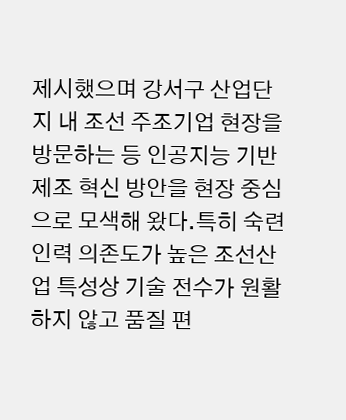제시했으며 강서구 산업단지 내 조선 주조기업 현장을 방문하는 등 인공지능 기반 제조 혁신 방안을 현장 중심으로 모색해 왔다.특히 숙련 인력 의존도가 높은 조선산업 특성상 기술 전수가 원활하지 않고 품질 편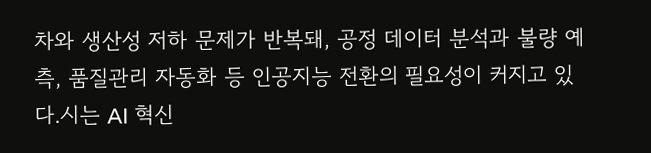차와 생산성 저하 문제가 반복돼, 공정 데이터 분석과 불량 예측, 품질관리 자동화 등 인공지능 전환의 필요성이 커지고 있다.시는 AI 혁신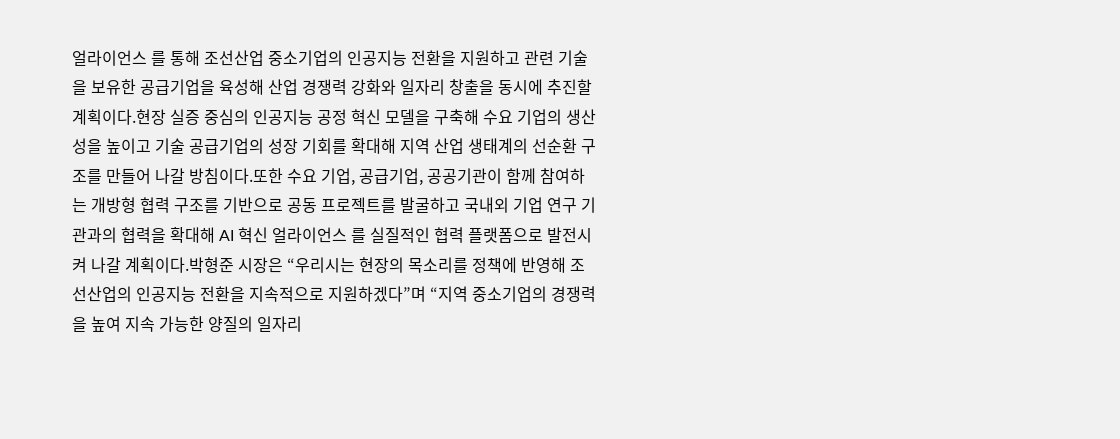얼라이언스 를 통해 조선산업 중소기업의 인공지능 전환을 지원하고 관련 기술을 보유한 공급기업을 육성해 산업 경쟁력 강화와 일자리 창출을 동시에 추진할 계획이다.현장 실증 중심의 인공지능 공정 혁신 모델을 구축해 수요 기업의 생산성을 높이고 기술 공급기업의 성장 기회를 확대해 지역 산업 생태계의 선순환 구조를 만들어 나갈 방침이다.또한 수요 기업, 공급기업, 공공기관이 함께 참여하는 개방형 협력 구조를 기반으로 공동 프로젝트를 발굴하고 국내외 기업 연구 기관과의 협력을 확대해 AI 혁신 얼라이언스 를 실질적인 협력 플랫폼으로 발전시켜 나갈 계획이다.박형준 시장은 “우리시는 현장의 목소리를 정책에 반영해 조선산업의 인공지능 전환을 지속적으로 지원하겠다”며 “지역 중소기업의 경쟁력을 높여 지속 가능한 양질의 일자리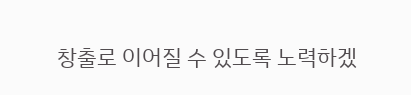창출로 이어질 수 있도록 노력하겠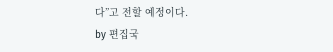다”고 전할 예정이다.
by 편집국